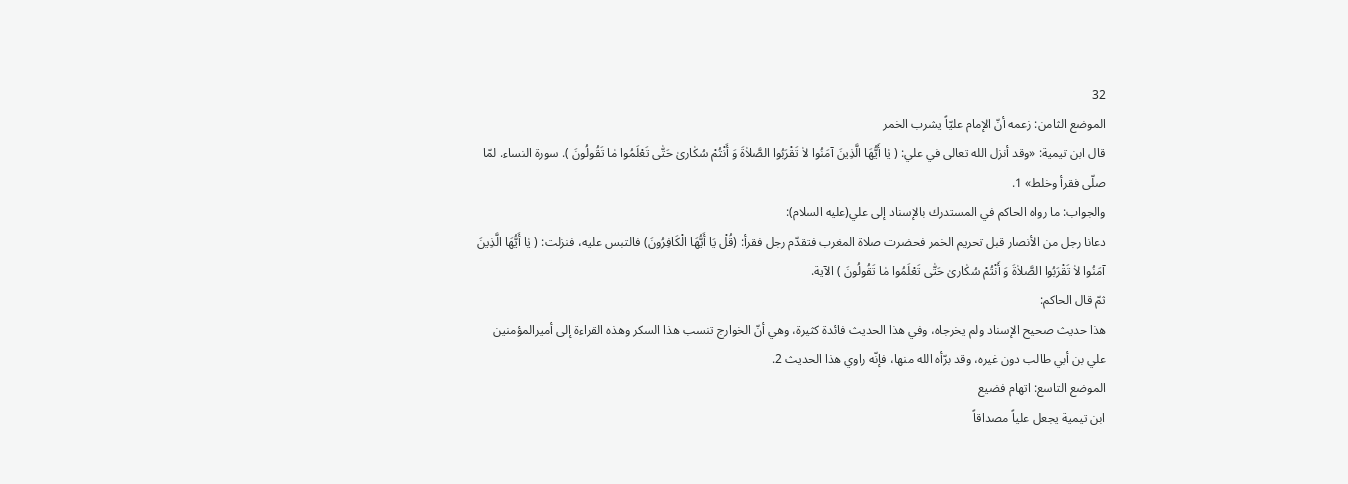32
الموضع الثامن: زعمه أنّ الإمام عليّاً يشرب الخمر
قال ابن تيمية: «وقد أنزل الله تعالى في علي: ( يٰا أَيُّهَا الَّذِينَ آمَنُوا لاٰ تَقْرَبُوا الصَّلاٰةَ وَ أَنْتُمْ سُكٰارىٰ حَتّٰى تَعْلَمُوا مٰا تَقُولُونَ ). سورة النساء. لمّا صلّى فقرأ وخلط» 1.
والجواب: ما رواه الحاكم في المستدرك بالإسناد إلى علي(عليه السلام):
دعانا رجل من الأنصار قبل تحريم الخمر فحضرت صلاة المغرب فتقدّم رجل فقرأ: (قُلْ يَا أَيُّهَا الْكَافِرُونَ) فالتبس عليه، فنزلت: ( يٰا أَيُّهَا الَّذِينَ آمَنُوا لاٰ تَقْرَبُوا الصَّلاٰةَ وَ أَنْتُمْ سُكٰارىٰ حَتّٰى تَعْلَمُوا مٰا تَقُولُونَ ) الآية.
ثمّ قال الحاكم:
هذا حديث صحيح الإسناد ولم يخرجاه، وفي هذا الحديث فائدة كثيرة، وهي أنّ الخوارج تنسب هذا السكر وهذه القراءة إلى أميرالمؤمنين علي بن أبي طالب دون غيره، وقد برّأه الله منها، فإنّه راوي هذا الحديث 2.
الموضع التاسع: اتهام فضيع
ابن تيمية يجعل علياً مصداقاً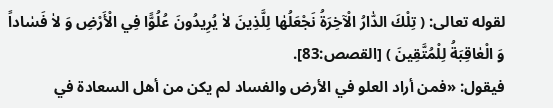لقوله تعالى: ( تِلْكَ الدّٰارُ الْآخِرَةُ نَجْعَلُهٰا لِلَّذِينَ لاٰ يُرِيدُونَ عُلُوًّا فِي الْأَرْضِ وَ لاٰ فَسٰاداً وَ الْعٰاقِبَةُ لِلْمُتَّقِينَ ) [القصص:83].
فيقول: «فمن أراد العلو في الأرض والفساد لم يكن من أهل السعادة في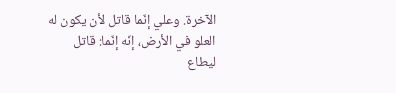الآخرة. وعلي إنّما قاتل لأن يكون له العلو في الأرض، إنّه إنّما: قاتل ليطاع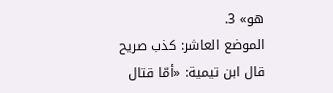هو» 3.
الموضع العاشر: كذب صريح
قال ابن تيمية: «أمّا قتال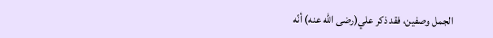الجمل وصفين، فقد ذكر علي(رضى الله عنه) أنّه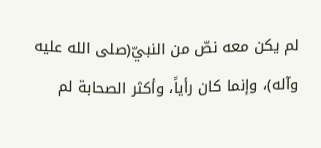لم يكن معه نصّ من النبيّ(صلى الله عليه وآله)، وإنما كان رأياً، وأكثر الصحابة لم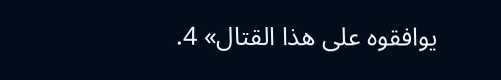يوافقوه على هذا القتال» 4.